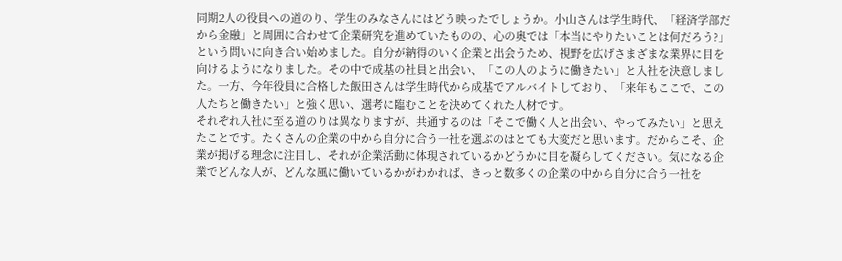同期2人の役員への道のり、学生のみなさんにはどう映ったでしょうか。小山さんは学生時代、「経済学部だから金融」と周囲に合わせて企業研究を進めていたものの、心の奥では「本当にやりたいことは何だろう?」という問いに向き合い始めました。自分が納得のいく企業と出会うため、視野を広げさまざまな業界に目を向けるようになりました。その中で成基の社員と出会い、「この人のように働きたい」と入社を決意しました。一方、今年役員に合格した飯田さんは学生時代から成基でアルバイトしており、「来年もここで、この人たちと働きたい」と強く思い、選考に臨むことを決めてくれた人材です。
それぞれ入社に至る道のりは異なりますが、共通するのは「そこで働く人と出会い、やってみたい」と思えたことです。たくさんの企業の中から自分に合う一社を選ぶのはとても大変だと思います。だからこそ、企業が掲げる理念に注目し、それが企業活動に体現されているかどうかに目を凝らしてください。気になる企業でどんな人が、どんな風に働いているかがわかれば、きっと数多くの企業の中から自分に合う一社を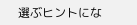選ぶヒントにな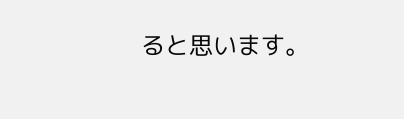ると思います。